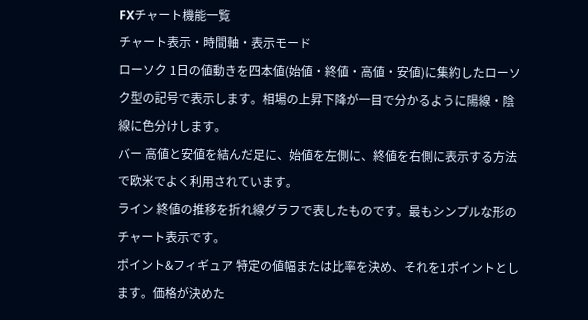FXチャート機能一覧
チャート表示・時間軸・表示モード
ローソク 1日の値動きを四本値(始値・終値・高値・安値)に集約したローソク型の記号で表示します。相場の上昇下降が一目で分かるように陽線・陰線に色分けします。
バー 高値と安値を結んだ足に、始値を左側に、終値を右側に表示する方法で欧米でよく利用されています。
ライン 終値の推移を折れ線グラフで表したものです。最もシンプルな形のチャート表示です。
ポイント&フィギュア 特定の値幅または比率を決め、それを1ポイントとします。価格が決めた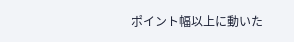ポイント幅以上に動いた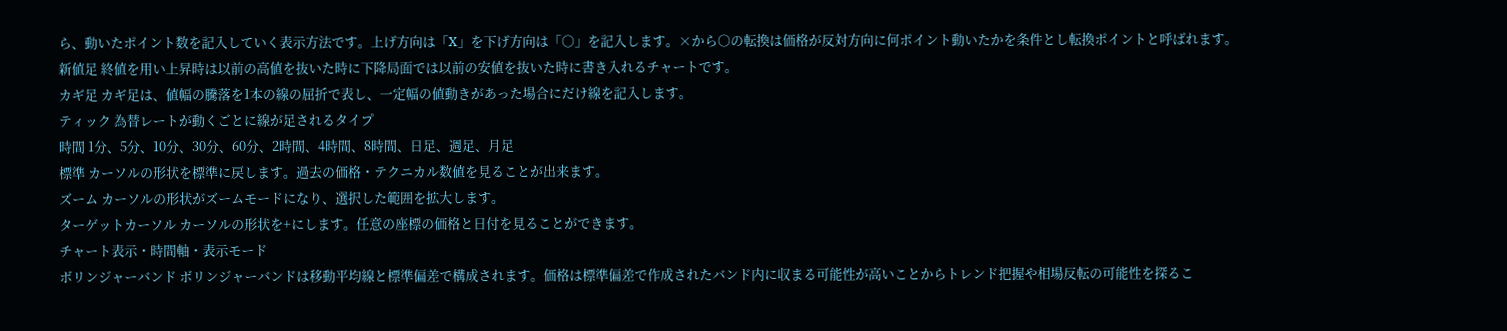ら、動いたポイント数を記入していく表示方法です。上げ方向は「X」を下げ方向は「○」を記入します。×から○の転換は価格が反対方向に何ポイント動いたかを条件とし転換ポイントと呼ばれます。
新値足 終値を用い上昇時は以前の高値を抜いた時に下降局面では以前の安値を抜いた時に書き入れるチャートです。
カギ足 カギ足は、値幅の騰落を1本の線の屈折で表し、一定幅の値動きがあった場合にだけ線を記入します。
ティック 為替レートが動くごとに線が足されるタイプ
時間 1分、5分、10分、30分、60分、2時間、4時間、8時間、日足、週足、月足
標準 カーソルの形状を標準に戻します。過去の価格・テクニカル数値を見ることが出来ます。
ズーム カーソルの形状がズームモードになり、選択した範囲を拡大します。
ターゲットカーソル カーソルの形状を+にします。任意の座標の価格と日付を見ることができます。
チャート表示・時間軸・表示モード
ボリンジャーバンド ボリンジャーバンドは移動平均線と標準偏差で構成されます。価格は標準偏差で作成されたバンド内に収まる可能性が高いことからトレンド把握や相場反転の可能性を探るこ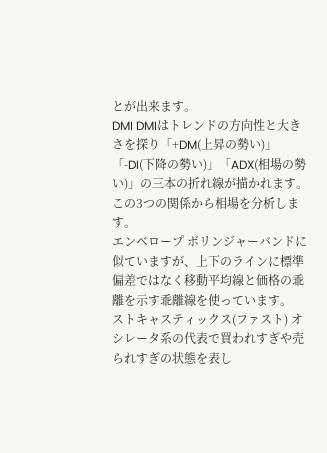とが出来ます。
DMI DMIはトレンドの方向性と大きさを探り「+DM(上昇の勢い)」「-DI(下降の勢い)」「ADX(相場の勢い)」の三本の折れ線が描かれます。この3つの関係から相場を分析します。
エンベロープ ボリンジャーバンドに似ていますが、上下のラインに標準偏差ではなく移動平均線と価格の乖離を示す乖離線を使っています。
ストキャスティックス(ファスト) オシレータ系の代表で買われすぎや売られすぎの状態を表し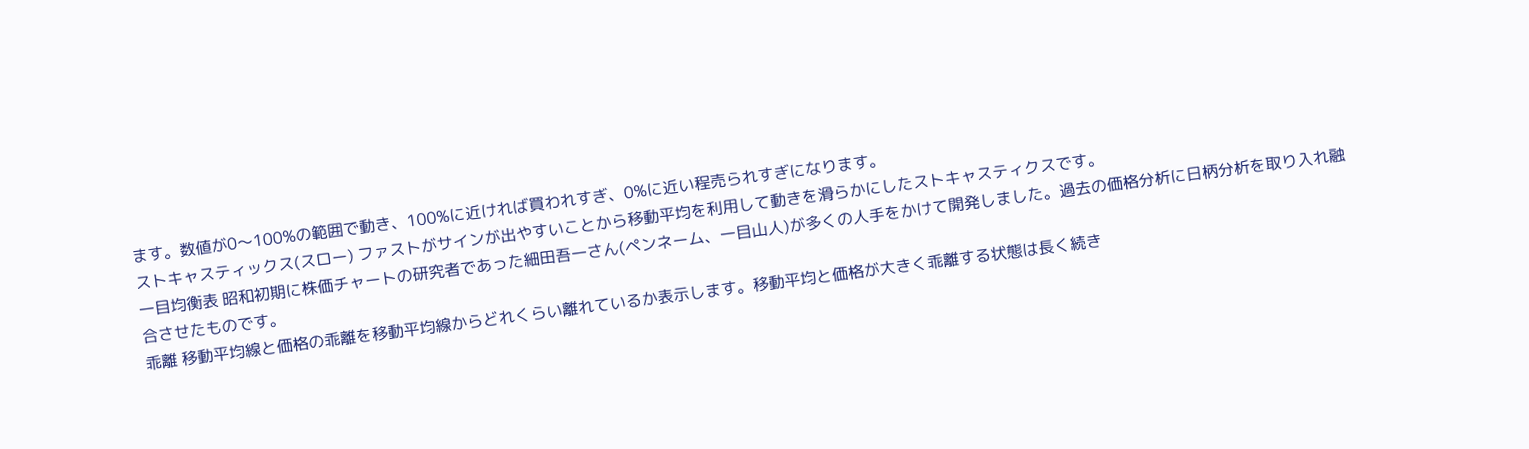ます。数値が0〜100%の範囲で動き、100%に近ければ買われすぎ、0%に近い程売られすぎになります。
ストキャスティックス(スロー) ファストがサインが出やすいことから移動平均を利用して動きを滑らかにしたストキャスティクスです。
一目均衡表 昭和初期に株価チャートの研究者であった細田吾一さん(ペンネーム、一目山人)が多くの人手をかけて開発しました。過去の価格分析に日柄分析を取り入れ融合させたものです。
乖離 移動平均線と価格の乖離を移動平均線からどれくらい離れているか表示します。移動平均と価格が大きく乖離する状態は長く続き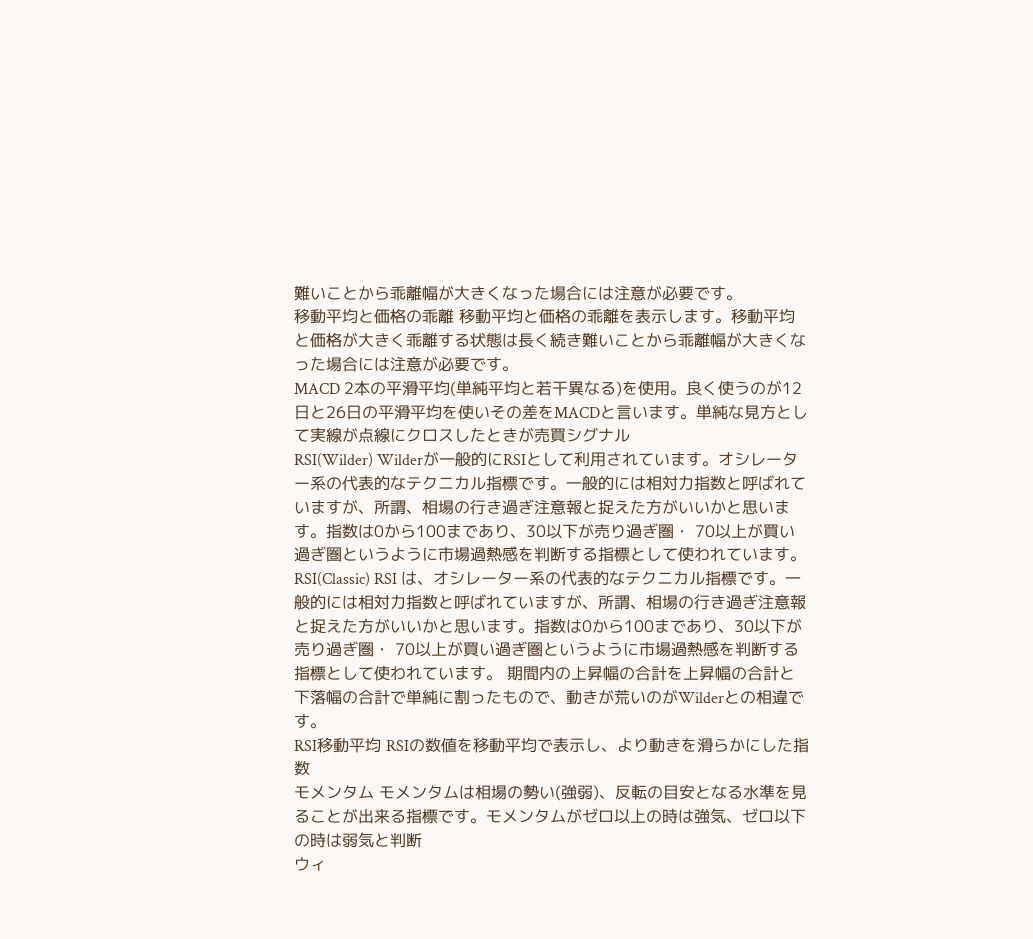難いことから乖離幅が大きくなった場合には注意が必要です。
移動平均と価格の乖離 移動平均と価格の乖離を表示します。移動平均と価格が大きく乖離する状態は長く続き難いことから乖離幅が大きくなった場合には注意が必要です。
MACD 2本の平滑平均(単純平均と若干異なる)を使用。良く使うのが12日と26日の平滑平均を使いその差をMACDと言います。単純な見方として実線が点線にクロスしたときが売買シグナル
RSI(Wilder) Wilderが一般的にRSIとして利用されています。オシレーター系の代表的なテクニカル指標です。一般的には相対力指数と呼ばれていますが、所謂、相場の行き過ぎ注意報と捉えた方がいいかと思います。指数は0から100まであり、30以下が売り過ぎ圏・ 70以上が買い過ぎ圏というように市場過熱感を判断する指標として使われています。
RSI(Classic) RSI は、オシレーター系の代表的なテクニカル指標です。一般的には相対力指数と呼ばれていますが、所謂、相場の行き過ぎ注意報と捉えた方がいいかと思います。指数は0から100まであり、30以下が売り過ぎ圏・ 70以上が買い過ぎ圏というように市場過熱感を判断する指標として使われています。 期間内の上昇幅の合計を上昇幅の合計と下落幅の合計で単純に割ったもので、動きが荒いのがWilderとの相違です。
RSI移動平均 RSIの数値を移動平均で表示し、より動きを滑らかにした指数
モメンタム モメンタムは相場の勢い(強弱)、反転の目安となる水準を見ることが出来る指標です。モメンタムがゼロ以上の時は強気、ゼロ以下の時は弱気と判断
ウィ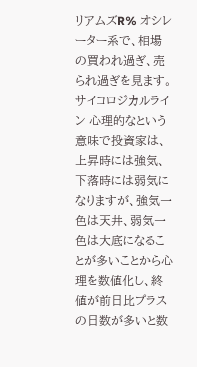リアムズR% オシレーター系で、相場の買われ過ぎ、売られ過ぎを見ます。
サイコロジカルライン 心理的なという意味で投資家は、上昇時には強気、下落時には弱気になりますが、強気一色は天井、弱気一色は大底になることが多いことから心理を数値化し、終値が前日比プラスの日数が多いと数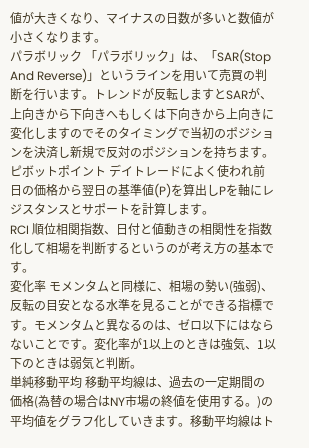値が大きくなり、マイナスの日数が多いと数値が小さくなります。
パラボリック 「パラボリック」は、「SAR(Stop And Reverse)」というラインを用いて売買の判断を行います。トレンドが反転しますとSARが、上向きから下向きへもしくは下向きから上向きに変化しますのでそのタイミングで当初のポジションを決済し新規で反対のポジションを持ちます。
ピボットポイント デイトレードによく使われ前日の価格から翌日の基準値(P)を算出しPを軸にレジスタンスとサポートを計算します。
RCI 順位相関指数、日付と値動きの相関性を指数化して相場を判断するというのが考え方の基本です。
変化率 モメンタムと同様に、相場の勢い(強弱)、反転の目安となる水準を見ることができる指標です。モメンタムと異なるのは、ゼロ以下にはならないことです。変化率が1以上のときは強気、1以下のときは弱気と判断。
単純移動平均 移動平均線は、過去の一定期間の価格(為替の場合はNY市場の終値を使用する。)の平均値をグラフ化していきます。移動平均線はト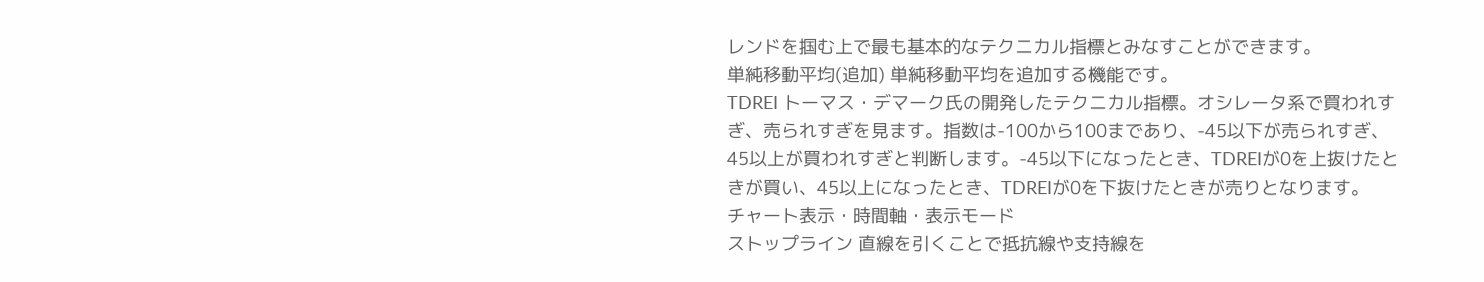レンドを掴む上で最も基本的なテクニカル指標とみなすことができます。
単純移動平均(追加) 単純移動平均を追加する機能です。
TDREI トーマス・デマーク氏の開発したテクニカル指標。オシレータ系で買われすぎ、売られすぎを見ます。指数は-100から100まであり、-45以下が売られすぎ、45以上が買われすぎと判断します。-45以下になったとき、TDREIが0を上抜けたときが買い、45以上になったとき、TDREIが0を下抜けたときが売りとなります。
チャート表示・時間軸・表示モード
ストップライン 直線を引くことで抵抗線や支持線を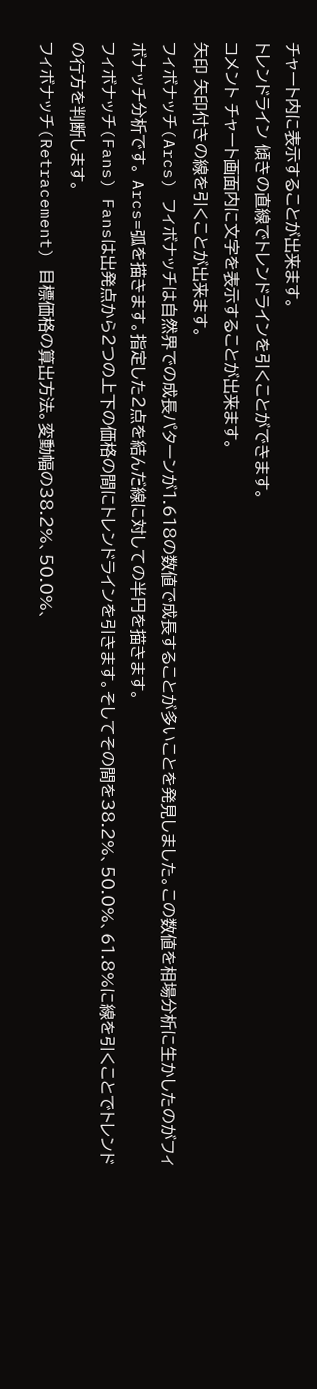チャート内に表示することが出来ます。
トレンドライン 傾きの直線でトレンドラインを引くことができます。
コメント チャート画面内に文字を表示することが出来ます。
矢印 矢印付きの線を引くことが出来ます。
フィボナッチ(Arcs) フィボナッチは自然界での成長パターンが1.618の数値で成長することが多いことを発見しました。この数値を相場分析に生かしたのがフィボナッチ分析です。 Arcs=弧を描きます。指定した2点を結んだ線に対しての半円を描きます。
フィボナッチ(Fans) Fansは出発点から2つの上下の価格の間にトレンドラインを引きます。そしてその間を38.2%、50.0%、61.8%に線を引くことでトレンドの行方を判断します。
フィボナッチ(Retracement) 目標価格の算出方法。変動幅の38.2%、50.0%、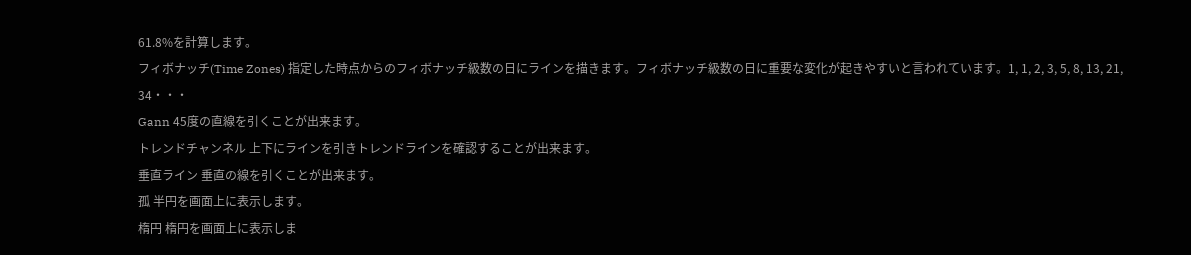61.8%を計算します。
フィボナッチ(Time Zones) 指定した時点からのフィボナッチ級数の日にラインを描きます。フィボナッチ級数の日に重要な変化が起きやすいと言われています。1, 1, 2, 3, 5, 8, 13, 21, 34・・・
Gann 45度の直線を引くことが出来ます。
トレンドチャンネル 上下にラインを引きトレンドラインを確認することが出来ます。
垂直ライン 垂直の線を引くことが出来ます。
孤 半円を画面上に表示します。
楕円 楕円を画面上に表示しま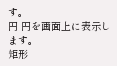す。
円 円を画面上に表示します。
矩形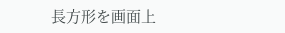長方形を画面上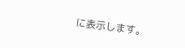に表示します。